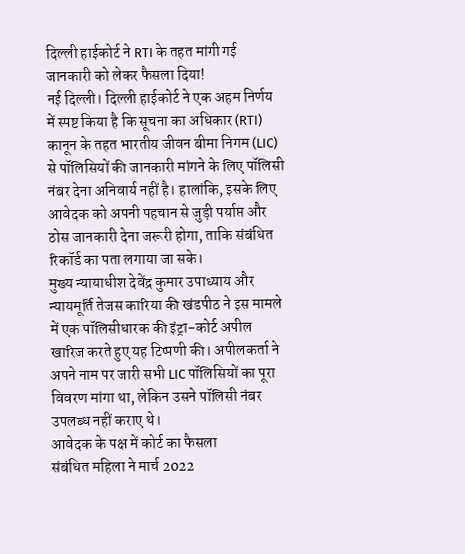दिल्ली हाईकोर्ट ने RTI के तहत मांगी गई जानकारी को लेकर फैसला दिया!
नई दिल्ली। दिल्ली हाईकोर्ट ने एक अहम निर्णय में स्पष्ट किया है कि सूचना का अधिकार (RTI) कानून के तहत भारतीय जीवन बीमा निगम (LIC) से पॉलिसियों की जानकारी मांगने के लिए पॉलिसी नंबर देना अनिवार्य नहीं है। हालांकि, इसके लिए आवेदक को अपनी पहचान से जुड़ी पर्याप्त और ठोस जानकारी देना जरूरी होगा, ताकि संबंधित रिकॉर्ड का पता लगाया जा सके।
मुख्य न्यायाधीश देवेंद्र कुमार उपाध्याय और न्यायमूर्ति तेजस कारिया की खंडपीठ ने इस मामले में एक पॉलिसीधारक की इंट्रा-कोर्ट अपील खारिज करते हुए यह टिप्पणी की। अपीलकर्ता ने अपने नाम पर जारी सभी LIC पॉलिसियों का पूरा विवरण मांगा था, लेकिन उसने पॉलिसी नंबर उपलब्ध नहीं कराए थे।
आवेदक के पक्ष में कोर्ट का फैसला
संबंधित महिला ने मार्च 2022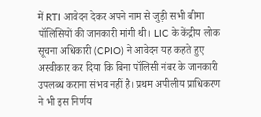में RTI आवेदन देकर अपने नाम से जुड़ी सभी बीमा पॉलिसियों की जानकारी मांगी थी। LIC के केंद्रीय लोक सूचना अधिकारी (CPIO) ने आवेदन यह कहते हुए अस्वीकार कर दिया कि बिना पॉलिसी नंबर के जानकारी उपलब्ध कराना संभव नहीं है। प्रथम अपीलीय प्राधिकरण ने भी इस निर्णय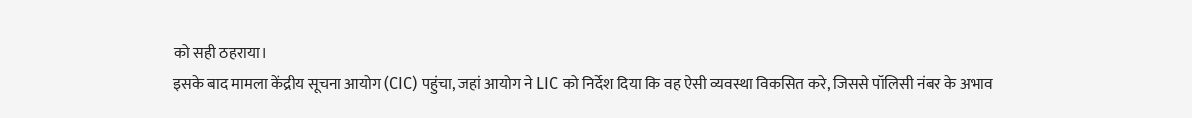को सही ठहराया।
इसके बाद मामला केंद्रीय सूचना आयोग (CIC) पहुंचा, जहां आयोग ने LIC को निर्देश दिया कि वह ऐसी व्यवस्था विकसित करे, जिससे पॉलिसी नंबर के अभाव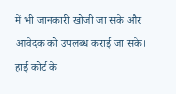में भी जानकारी खोजी जा सके और आवेदक को उपलब्ध कराई जा सके।
हाई कोर्ट के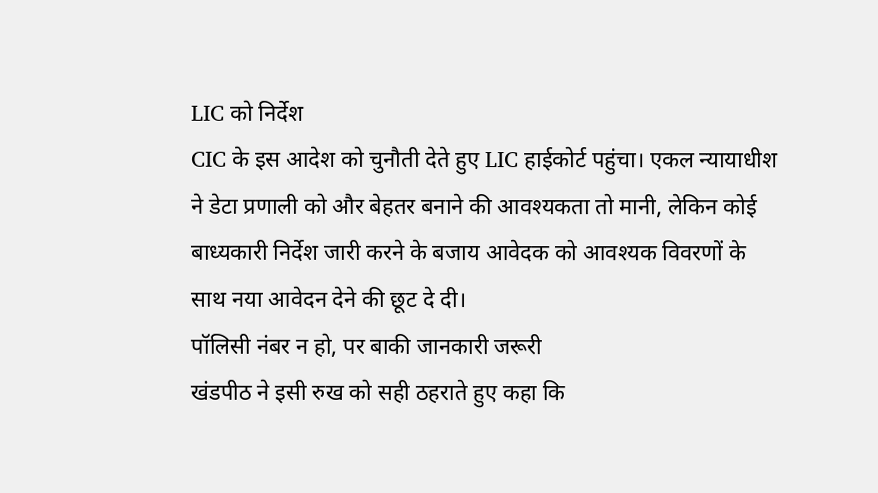LIC को निर्देश
CIC के इस आदेश को चुनौती देते हुए LIC हाईकोर्ट पहुंचा। एकल न्यायाधीश ने डेटा प्रणाली को और बेहतर बनाने की आवश्यकता तो मानी, लेकिन कोई बाध्यकारी निर्देश जारी करने के बजाय आवेदक को आवश्यक विवरणों के साथ नया आवेदन देने की छूट दे दी।
पॉलिसी नंबर न हो, पर बाकी जानकारी जरूरी
खंडपीठ ने इसी रुख को सही ठहराते हुए कहा कि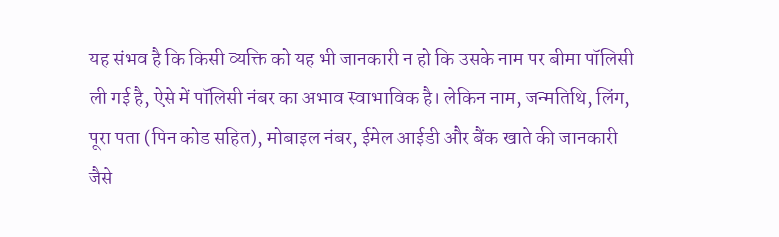यह संभव है कि किसी व्यक्ति को यह भी जानकारी न हो कि उसके नाम पर बीमा पॉलिसी ली गई है, ऐसे में पॉलिसी नंबर का अभाव स्वाभाविक है। लेकिन नाम, जन्मतिथि, लिंग, पूरा पता (पिन कोड सहित), मोबाइल नंबर, ईमेल आईडी और बैंक खाते की जानकारी जैसे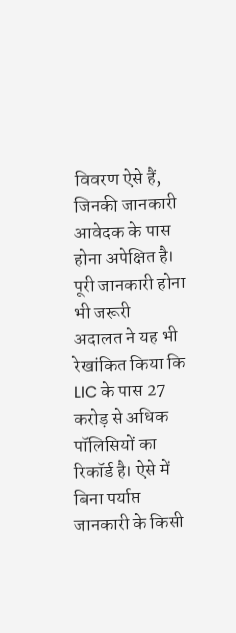विवरण ऐसे हैं, जिनकी जानकारी आवेदक के पास होना अपेक्षित है।
पूरी जानकारी होना भी जरूरी
अदालत ने यह भी रेखांकित किया कि LIC के पास 27 करोड़ से अधिक पॉलिसियों का रिकॉर्ड है। ऐसे में बिना पर्याप्त जानकारी के किसी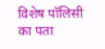विशेष पॉलिसी का पता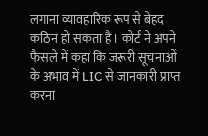लगाना व्यावहारिक रूप से बेहद कठिन हो सकता है। कोर्ट ने अपने फैसले में कहा कि जरूरी सूचनाओं के अभाव में LIC से जानकारी प्राप्त करना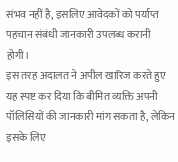संभव नहीं है, इसलिए आवेदकों को पर्याप्त पहचान संबंधी जानकारी उपलब्ध करानी होगी।
इस तरह अदालत ने अपील खारिज करते हुए यह स्पष्ट कर दिया कि बीमित व्यक्ति अपनी पॉलिसियों की जानकारी मांग सकता है, लेकिन इसके लिए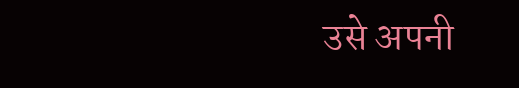उसे अपनी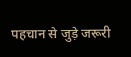पहचान से जुड़े जरूरी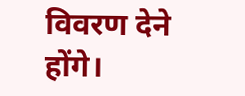विवरण देने होंगे।